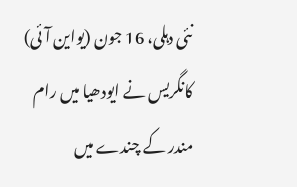نئی دہلی، 16 جون (یواین آئی) کانگریس نے ایودھیا میں رام مندر کے چندے میں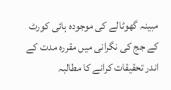مبینہ گھوٹالے کی موجودہ ہائی کورٹ کے جج کی نگرانی میں مقررہ مدت کے اندر تحقیقات کرانے کا مطالبہ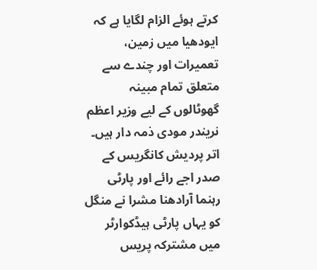کرتے ہوئے الزام لگایا ہے کہ ایودھیا میں زمین، تعمیرات اور چندے سے متعلق تمام مبینہ گھوٹالوں کے لیے وزیر اعظم نریندر مودی ذمہ دار ہیں۔
اتر پردیش کانگریس کے صدر اجے رائے اور پارٹی رہنما آرادھنا مشرا نے منگل کو یہاں پارٹی ہیڈکوارٹر میں مشترکہ پریس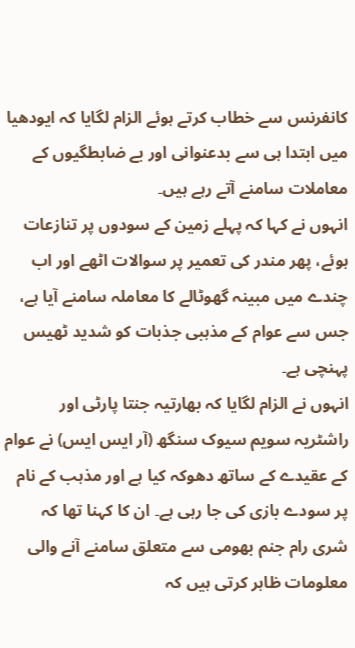کانفرنس سے خطاب کرتے ہوئے الزام لگایا کہ ایودھیا میں ابتدا ہی سے بدعنوانی اور بے ضابطگیوں کے معاملات سامنے آتے رہے ہیں۔
انہوں نے کہا کہ پہلے زمین کے سودوں پر تنازعات ہوئے، پھر مندر کی تعمیر پر سوالات اٹھے اور اب چندے میں مبینہ گھوٹالے کا معاملہ سامنے آیا ہے، جس سے عوام کے مذہبی جذبات کو شدید ٹھیس پہنچی ہے۔
انہوں نے الزام لگایا کہ بھارتیہ جنتا پارٹی اور راشٹریہ سویم سیوک سنگھ (آر ایس ایس) نے عوام کے عقیدے کے ساتھ دھوکہ کیا ہے اور مذہب کے نام پر سودے بازی کی جا رہی ہے۔ ان کا کہنا تھا کہ شری رام جنم بھومی سے متعلق سامنے آنے والی معلومات ظاہر کرتی ہیں کہ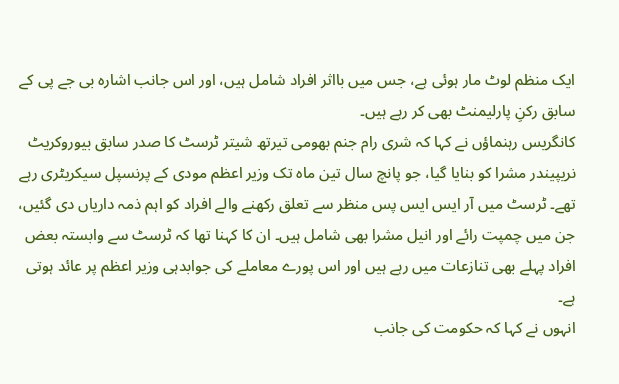ایک منظم لوٹ مار ہوئی ہے، جس میں بااثر افراد شامل ہیں، اور اس جانب اشارہ بی جے پی کے سابق رکنِ پارلیمنٹ بھی کر رہے ہیں۔
کانگریس رہنماؤں نے کہا کہ شری رام جنم بھومی تیرتھ شیتر ٹرسٹ کا صدر سابق بیوروکریٹ نریپیندر مشرا کو بنایا گیا، جو پانچ سال تین ماہ تک وزیر اعظم مودی کے پرنسپل سیکریٹری رہے تھے۔ ٹرسٹ میں آر ایس ایس پس منظر سے تعلق رکھنے والے افراد کو اہم ذمہ داریاں دی گئیں، جن میں چمپت رائے اور انیل مشرا بھی شامل ہیں۔ ان کا کہنا تھا کہ ٹرسٹ سے وابستہ بعض افراد پہلے بھی تنازعات میں رہے ہیں اور اس پورے معاملے کی جوابدہی وزیر اعظم پر عائد ہوتی ہے۔
انہوں نے کہا کہ حکومت کی جانب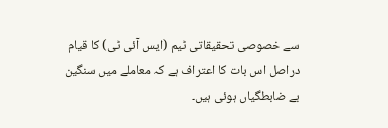سے خصوصی تحقیقاتی ٹیم (ایس آئی ٹی) کا قیام دراصل اس بات کا اعتراف ہے کہ معاملے میں سنگین بے ضابطگیاں ہوئی ہیں۔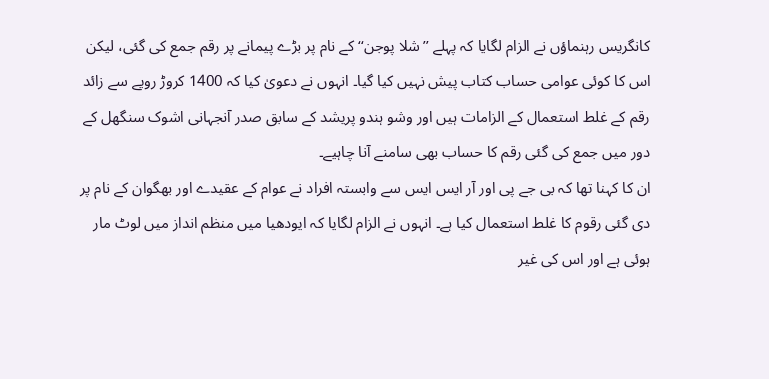کانگریس رہنماؤں نے الزام لگایا کہ پہلے ’’شلا پوجن‘‘ کے نام پر بڑے پیمانے پر رقم جمع کی گئی، لیکن اس کا کوئی عوامی حساب کتاب پیش نہیں کیا گیا۔ انہوں نے دعویٰ کیا کہ 1400 کروڑ روپے سے زائد رقم کے غلط استعمال کے الزامات ہیں اور وشو ہندو پریشد کے سابق صدر آنجہانی اشوک سنگھل کے دور میں جمع کی گئی رقم کا حساب بھی سامنے آنا چاہیے۔
ان کا کہنا تھا کہ بی جے پی اور آر ایس ایس سے وابستہ افراد نے عوام کے عقیدے اور بھگوان کے نام پر دی گئی رقوم کا غلط استعمال کیا ہے۔ انہوں نے الزام لگایا کہ ایودھیا میں منظم انداز میں لوٹ مار ہوئی ہے اور اس کی غیر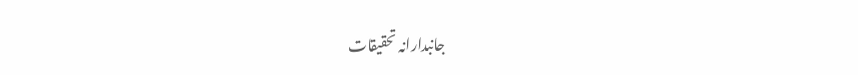جانبدارانہ تحقیقات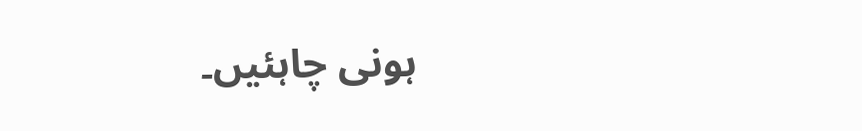ہونی چاہئیں۔